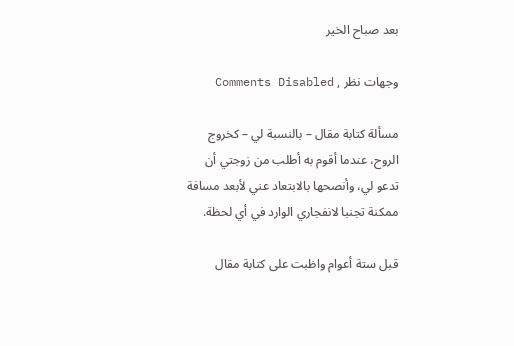بعد صباح الخير

وجهات نظر , Comments Disabled

مسألة كتابة مقال – بالنسبة لي – كخروج الروح، عندما أقوم به أطلب من زوجتي أن تدعو لي، وأنصحها بالابتعاد عني لأبعد مسافة ممكنة تجنبا لانفجاري الوارد في أي لحظة.

قبل ستة أعوام واظبت على كتابة مقال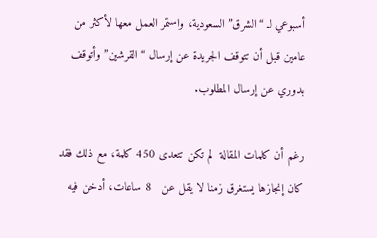أسبوعي لـ “الشرق” السعودية، واستمر العمل معها لأكثر من عامين قبل أن تتوقف الجريدة عن إرسال “القرشين” وأتوقف بدوري عن إرسال المطلوب.

رغم أن كلمات المقالة  لم تكن تتعدى 450 كلمة، مع ذلك فقد كان إنجازها يستغرق زمنا لا يقل عن   8 ساعات، أدخن فيه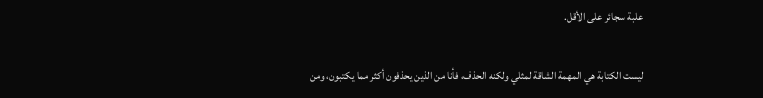علبة سجائر على الأقل.

ليست الكتابة هي المهمة الشاقة لمثلي ولكنه الحذف، فأنا من الذين يحذفون أكثر مما يكتبون، ومن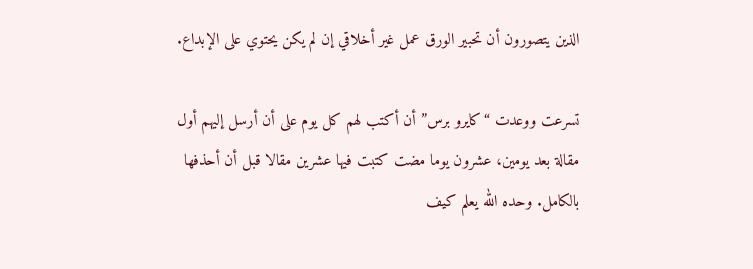الذين يتصورون أن تحبير الورق عمل غير أخلاقي إن لم يكن يحتوي على الإبداع.

تسرعت ووعدت “كايرو برس” أن أكتب لهم كل يوم على أن أرسل إليهم أول مقالة بعد يومين، عشرون يوما مضت كتبت فيها عشرين مقالا قبل أن أحذفها بالكامل. وحده الله يعلم كيف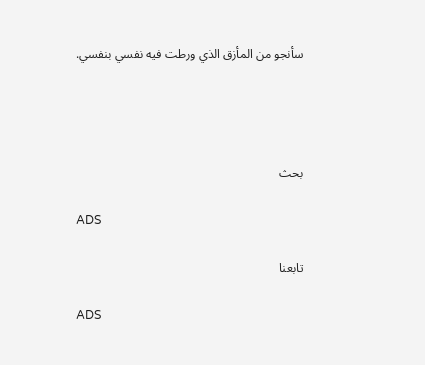سأنجو من المأزق الذي ورطت فيه نفسي بنفسي.




بحث

ADS

تابعنا

ADS